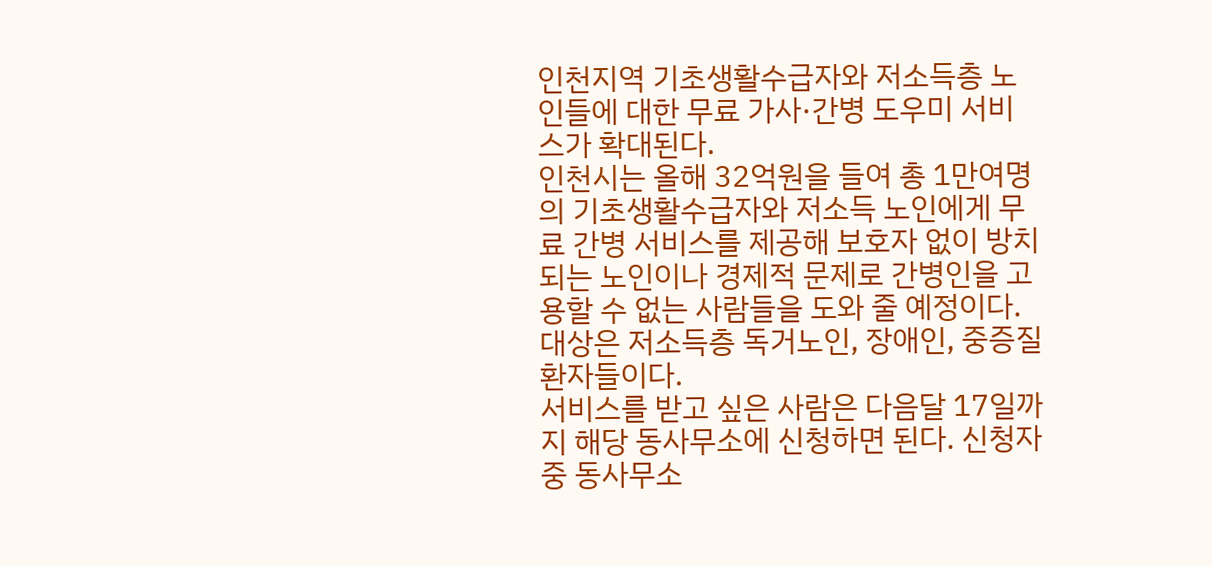인천지역 기초생활수급자와 저소득층 노인들에 대한 무료 가사·간병 도우미 서비스가 확대된다.
인천시는 올해 32억원을 들여 총 1만여명의 기초생활수급자와 저소득 노인에게 무료 간병 서비스를 제공해 보호자 없이 방치되는 노인이나 경제적 문제로 간병인을 고용할 수 없는 사람들을 도와 줄 예정이다. 대상은 저소득층 독거노인, 장애인, 중증질환자들이다.
서비스를 받고 싶은 사람은 다음달 17일까지 해당 동사무소에 신청하면 된다. 신청자 중 동사무소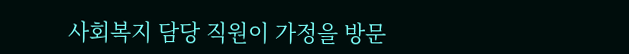사회복지 담당 직원이 가정을 방문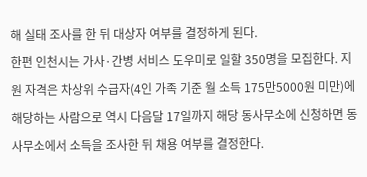해 실태 조사를 한 뒤 대상자 여부를 결정하게 된다.
한편 인천시는 가사·간병 서비스 도우미로 일할 350명을 모집한다. 지원 자격은 차상위 수급자(4인 가족 기준 월 소득 175만5000원 미만)에 해당하는 사람으로 역시 다음달 17일까지 해당 동사무소에 신청하면 동사무소에서 소득을 조사한 뒤 채용 여부를 결정한다.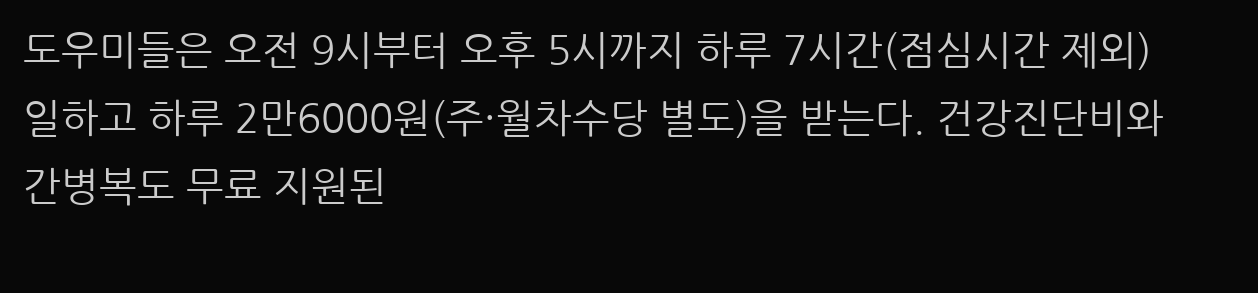도우미들은 오전 9시부터 오후 5시까지 하루 7시간(점심시간 제외) 일하고 하루 2만6000원(주·월차수당 별도)을 받는다. 건강진단비와 간병복도 무료 지원된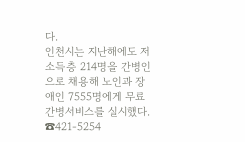다.
인천시는 지난해에도 저소득층 214명을 간병인으로 채용해 노인과 장애인 7555명에게 무료 간병서비스를 실시했다. ☎421-5254